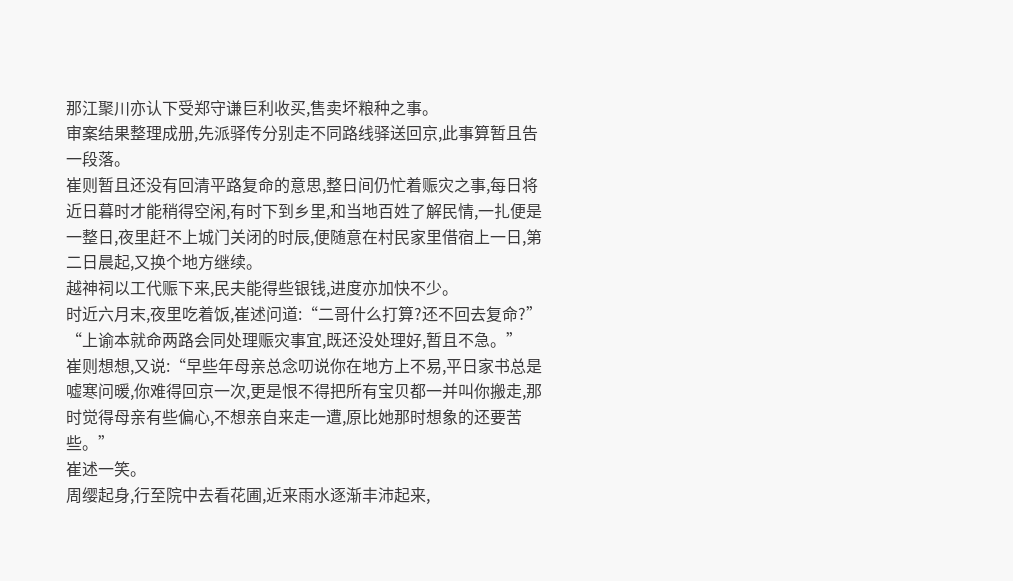那江聚川亦认下受郑守谦巨利收买,售卖坏粮种之事。
审案结果整理成册,先派驿传分别走不同路线驿送回京,此事算暂且告一段落。
崔则暂且还没有回清平路复命的意思,整日间仍忙着赈灾之事,每日将近日暮时才能稍得空闲,有时下到乡里,和当地百姓了解民情,一扎便是一整日,夜里赶不上城门关闭的时辰,便随意在村民家里借宿上一日,第二日晨起,又换个地方继续。
越神祠以工代赈下来,民夫能得些银钱,进度亦加快不少。
时近六月末,夜里吃着饭,崔述问道:“二哥什么打算?还不回去复命?”
“上谕本就命两路会同处理赈灾事宜,既还没处理好,暂且不急。”
崔则想想,又说:“早些年母亲总念叨说你在地方上不易,平日家书总是嘘寒问暖,你难得回京一次,更是恨不得把所有宝贝都一并叫你搬走,那时觉得母亲有些偏心,不想亲自来走一遭,原比她那时想象的还要苦些。”
崔述一笑。
周缨起身,行至院中去看花圃,近来雨水逐渐丰沛起来,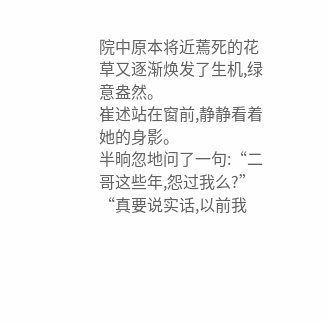院中原本将近蔫死的花草又逐渐焕发了生机,绿意盎然。
崔述站在窗前,静静看着她的身影。
半晌忽地问了一句:“二哥这些年,怨过我么?”
“真要说实话,以前我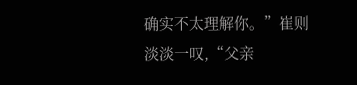确实不太理解你。”崔则淡淡一叹,“父亲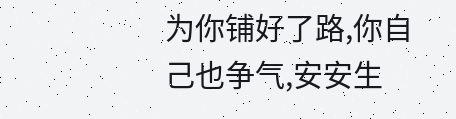为你铺好了路,你自己也争气,安安生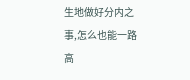生地做好分内之事,怎么也能一路高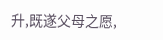升,既遂父母之愿,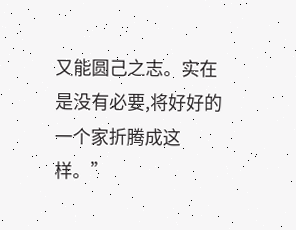又能圆己之志。实在是没有必要,将好好的一个家折腾成这样。”